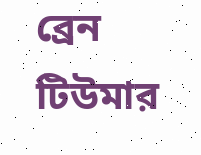ব্রেন টিউমার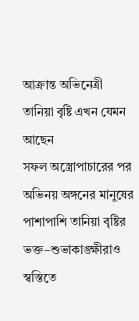আক্রান্ত অভিনেত্রী তানিয়া বৃষ্টি এখন যেমন আছেন
সফল অস্ত্রোপাচারের পর অভিনয় অঙ্গনের মানুষের পাশাপাশি তানিয়া বৃষ্টির ভক্ত–শুভাকাঙ্ক্ষীরাও স্বস্তিতে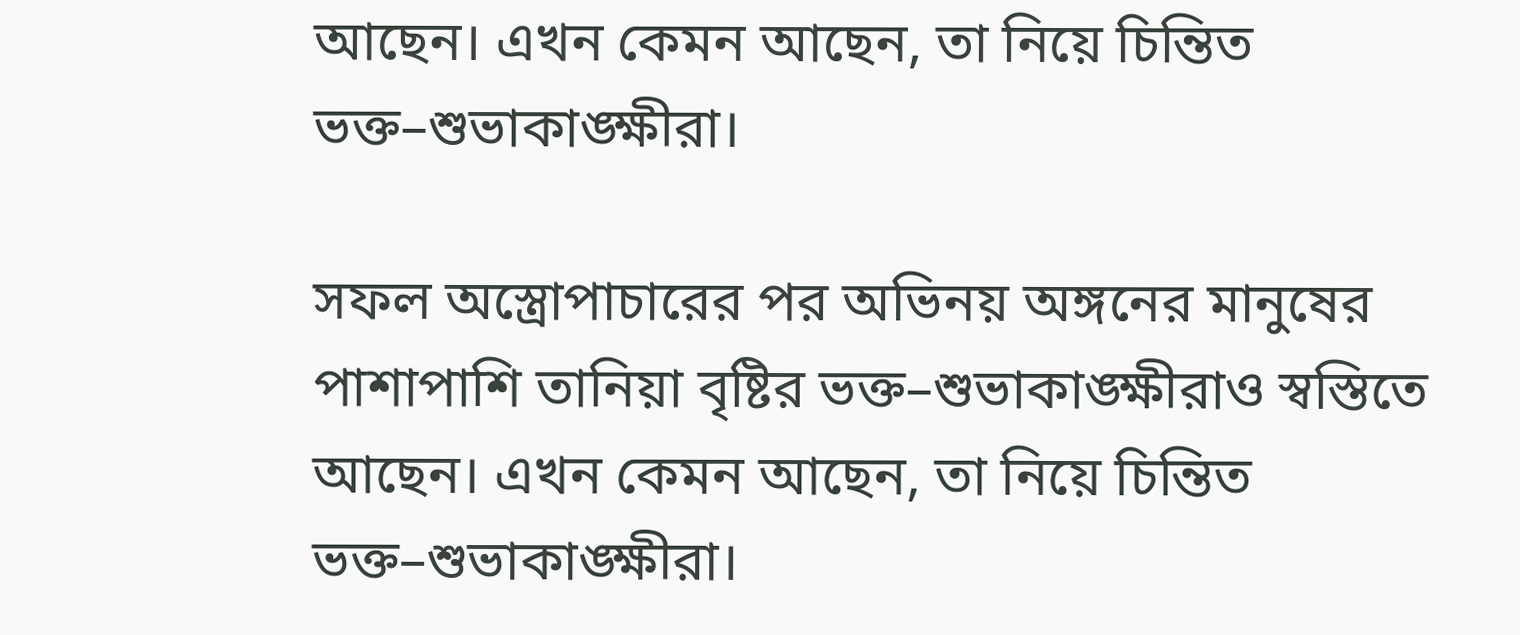আছেন। এখন কেমন আছেন, তা নিয়ে চিন্তিত ভক্ত–শুভাকাঙ্ক্ষীরা।

সফল অস্ত্রোপাচারের পর অভিনয় অঙ্গনের মানুষের পাশাপাশি তানিয়া বৃষ্টির ভক্ত–শুভাকাঙ্ক্ষীরাও স্বস্তিতে আছেন। এখন কেমন আছেন, তা নিয়ে চিন্তিত ভক্ত–শুভাকাঙ্ক্ষীরা।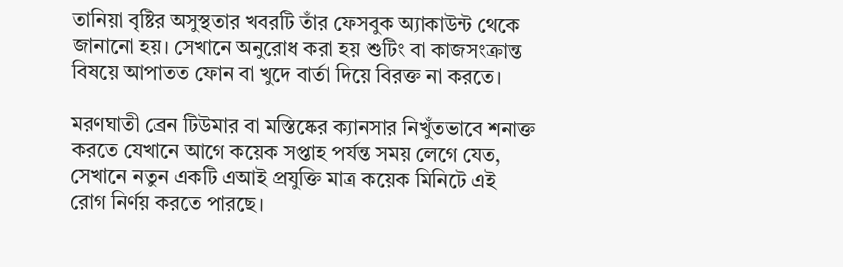তানিয়া বৃষ্টির অসুস্থতার খবরটি তাঁর ফেসবুক অ্যাকাউন্ট থেকে জানানো হয়। সেখানে অনুরোধ করা হয় শুটিং বা কাজসংক্রান্ত বিষয়ে আপাতত ফোন বা খুদে বার্তা দিয়ে বিরক্ত না করতে।

মরণঘাতী ব্রেন টিউমার বা মস্তিষ্কের ক্যানসার নিখুঁতভাবে শনাক্ত করতে যেখানে আগে কয়েক সপ্তাহ পর্যন্ত সময় লেগে যেত, সেখানে নতুন একটি এআই প্রযুক্তি মাত্র কয়েক মিনিটে এই রোগ নির্ণয় করতে পারছে।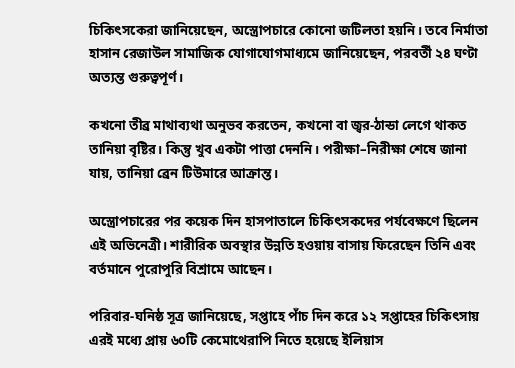চিকিৎসকেরা জানিয়েছেন, অস্ত্রোপচারে কোনো জটিলতা হয়নি। তবে নির্মাতা হাসান রেজাউল সামাজিক যোগাযোগমাধ্যমে জানিয়েছেন, পরবর্তী ২৪ ঘণ্টা অত্যন্ত গুরুত্বপূর্ণ।

কখনো তীব্র মাথাব্যথা অনুভব করতেন, কখনো বা জ্বর-ঠান্ডা লেগে থাকত তানিয়া বৃষ্টির। কিন্তু খুব একটা পাত্তা দেননি। পরীক্ষা–নিরীক্ষা শেষে জানা যায়, তানিয়া ব্রেন টিউমারে আক্রান্ত।

অস্ত্রোপচারের পর কয়েক দিন হাসপাতালে চিকিৎসকদের পর্যবেক্ষণে ছিলেন এই অভিনেত্রী। শারীরিক অবস্থার উন্নতি হওয়ায় বাসায় ফিরেছেন তিনি এবং বর্তমানে পুরোপুরি বিশ্রামে আছেন।

পরিবার-ঘনিষ্ঠ সূত্র জানিয়েছে, সপ্তাহে পাঁচ দিন করে ১২ সপ্তাহের চিকিৎসায় এরই মধ্যে প্রায় ৬০টি কেমোথেরাপি নিতে হয়েছে ইলিয়াস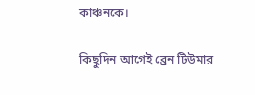কাঞ্চনকে।

কিছুদিন আগেই ব্রেন টিউমার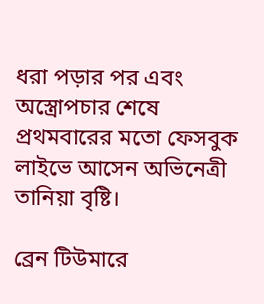ধরা পড়ার পর এবং অস্ত্রোপচার শেষে প্রথমবারের মতো ফেসবুক লাইভে আসেন অভিনেত্রী তানিয়া বৃষ্টি।

ব্রেন টিউমারে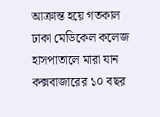আক্রান্ত হয়ে গতকাল ঢাকা মেডিকেল কলেজ হাসপাতালে মারা যান কক্সবাজারের ১০ বছর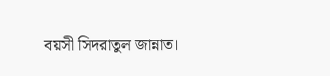বয়সী সিদরাতুল জান্নাত।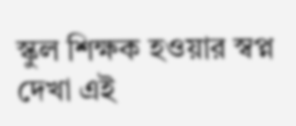স্কুল শিক্ষক হওয়ার স্বপ্ন দেখা এই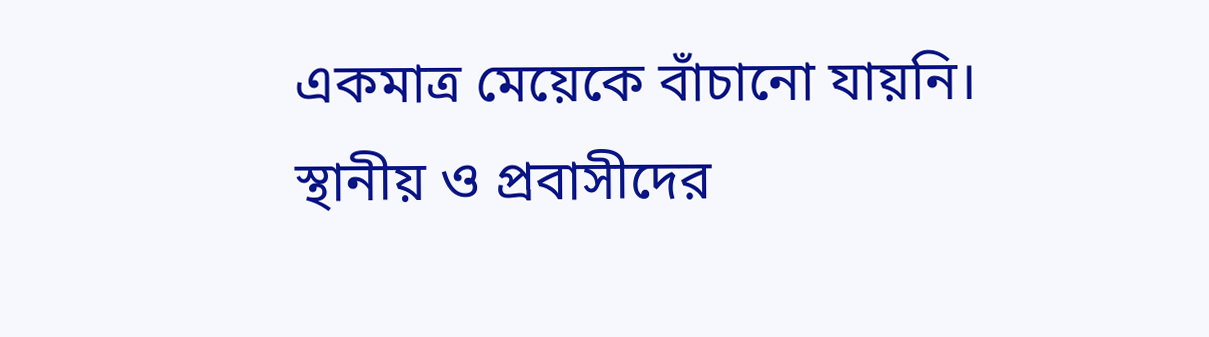একমাত্র মেয়েকে বাঁচানো যায়নি। স্থানীয় ও প্রবাসীদের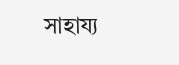সাহায্য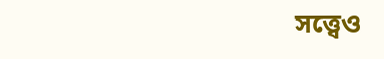সত্ত্বেও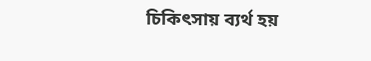চিকিৎসায় ব্যর্থ হয়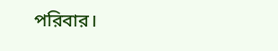পরিবার।